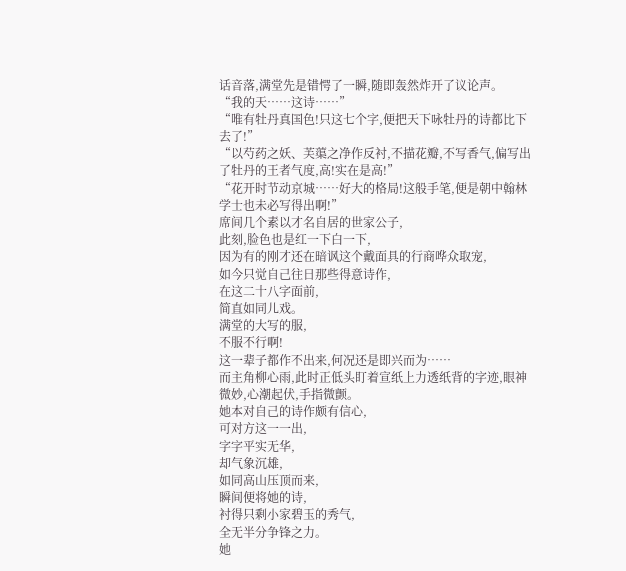话音落,满堂先是错愕了一瞬,随即轰然炸开了议论声。
“我的天……这诗……”
“唯有牡丹真国色!只这七个字,便把天下咏牡丹的诗都比下去了!”
“以芍药之妖、芙蕖之净作反衬,不描花瓣,不写香气,偏写出了牡丹的王者气度,高!实在是高!”
“花开时节动京城……好大的格局!这般手笔,便是朝中翰林学士也未必写得出啊!”
席间几个素以才名自居的世家公子,
此刻,脸色也是红一下白一下,
因为有的刚才还在暗讽这个戴面具的行商哗众取宠,
如今只觉自己往日那些得意诗作,
在这二十八字面前,
简直如同儿戏。
满堂的大写的服,
不服不行啊!
这一辈子都作不出来,何况还是即兴而为……
而主角柳心雨,此时正低头盯着宣纸上力透纸背的字迹,眼神微妙,心潮起伏,手指微颤。
她本对自己的诗作颇有信心,
可对方这一一出,
字字平实无华,
却气象沉雄,
如同高山压顶而来,
瞬间便将她的诗,
衬得只剩小家碧玉的秀气,
全无半分争锋之力。
她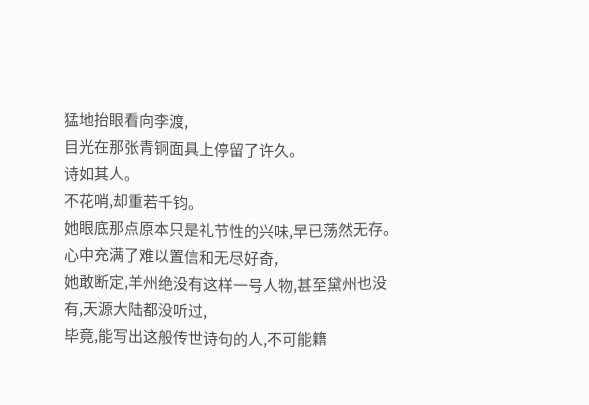猛地抬眼看向李渡,
目光在那张青铜面具上停留了许久。
诗如其人。
不花哨,却重若千钧。
她眼底那点原本只是礼节性的兴味,早已荡然无存。
心中充满了难以置信和无尽好奇,
她敢断定,羊州绝没有这样一号人物,甚至黛州也没有,天源大陆都没听过,
毕竟,能写出这般传世诗句的人,不可能籍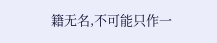籍无名,不可能只作一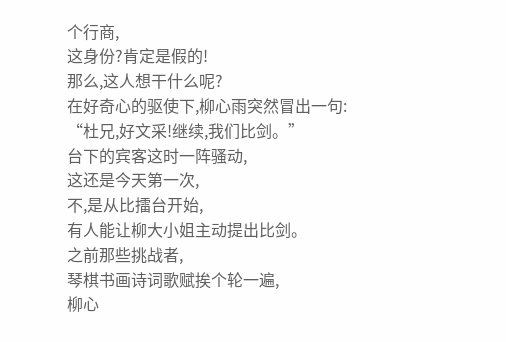个行商,
这身份?肯定是假的!
那么,这人想干什么呢?
在好奇心的驱使下,柳心雨突然冒出一句:
“杜兄,好文采!继续,我们比剑。”
台下的宾客这时一阵骚动,
这还是今天第一次,
不,是从比擂台开始,
有人能让柳大小姐主动提出比剑。
之前那些挑战者,
琴棋书画诗词歌赋挨个轮一遍,
柳心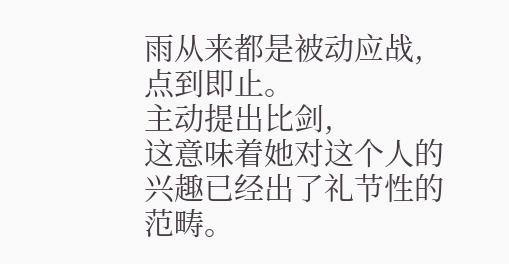雨从来都是被动应战,
点到即止。
主动提出比剑,
这意味着她对这个人的兴趣已经出了礼节性的范畴。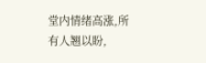堂内情绪高涨,所有人翘以盼,